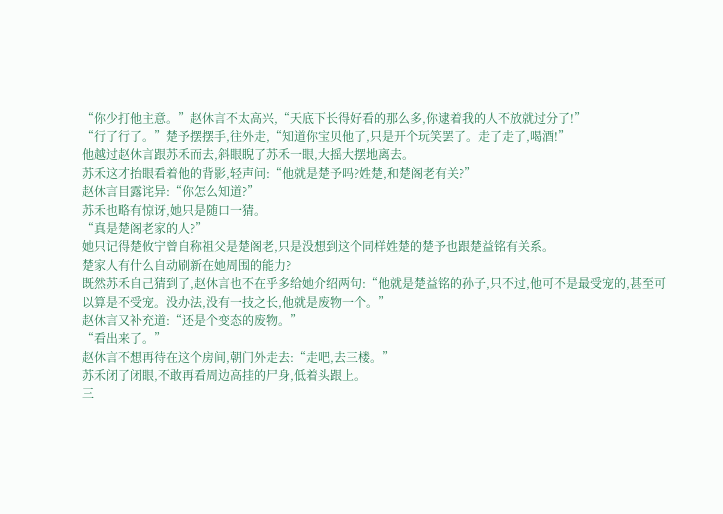“你少打他主意。”赵休言不太高兴,“天底下长得好看的那么多,你逮着我的人不放就过分了!”
“行了行了。”楚予摆摆手,往外走,“知道你宝贝他了,只是开个玩笑罢了。走了走了,喝酒!”
他越过赵休言跟苏禾而去,斜眼睨了苏禾一眼,大摇大摆地离去。
苏禾这才抬眼看着他的背影,轻声问:“他就是楚予吗?姓楚,和楚阁老有关?”
赵休言目露诧异:“你怎么知道?”
苏禾也略有惊讶,她只是随口一猜。
“真是楚阁老家的人?”
她只记得楚攸宁曾自称祖父是楚阁老,只是没想到这个同样姓楚的楚予也跟楚益铭有关系。
楚家人有什么自动刷新在她周围的能力?
既然苏禾自己猜到了,赵休言也不在乎多给她介绍两句:“他就是楚益铭的孙子,只不过,他可不是最受宠的,甚至可以算是不受宠。没办法,没有一技之长,他就是废物一个。”
赵休言又补充道:“还是个变态的废物。”
“看出来了。”
赵休言不想再待在这个房间,朝门外走去:“走吧,去三楼。”
苏禾闭了闭眼,不敢再看周边高挂的尸身,低着头跟上。
三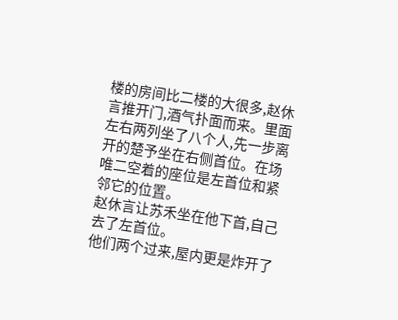楼的房间比二楼的大很多,赵休言推开门,酒气扑面而来。里面左右两列坐了八个人,先一步离开的楚予坐在右侧首位。在场唯二空着的座位是左首位和紧邻它的位置。
赵休言让苏禾坐在他下首,自己去了左首位。
他们两个过来,屋内更是炸开了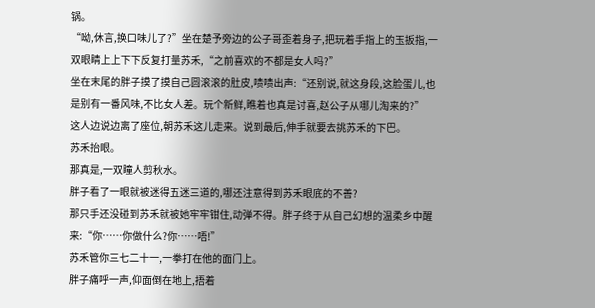锅。
“呦,休言,换口味儿了?”坐在楚予旁边的公子哥歪着身子,把玩着手指上的玉扳指,一双眼睛上上下下反复打量苏禾,“之前喜欢的不都是女人吗?”
坐在末尾的胖子摸了摸自己圆滚滚的肚皮,啧啧出声:“还别说,就这身段,这脸蛋儿,也是别有一番风味,不比女人差。玩个新鲜,瞧着也真是讨喜,赵公子从哪儿淘来的?”
这人边说边离了座位,朝苏禾这儿走来。说到最后,伸手就要去挑苏禾的下巴。
苏禾抬眼。
那真是,一双瞳人剪秋水。
胖子看了一眼就被迷得五迷三道的,哪还注意得到苏禾眼底的不善?
那只手还没碰到苏禾就被她牢牢钳住,动弹不得。胖子终于从自己幻想的温柔乡中醒来:“你……你做什么?你……唔!”
苏禾管你三七二十一,一拳打在他的面门上。
胖子痛呼一声,仰面倒在地上,捂着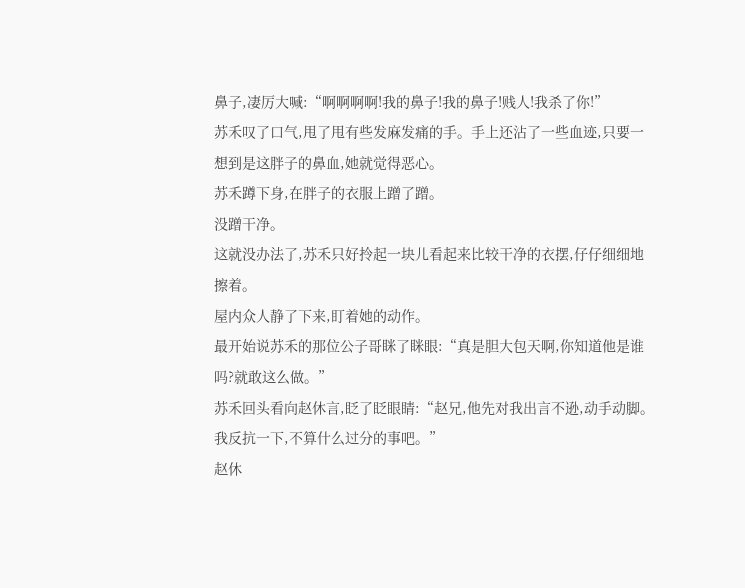鼻子,凄厉大喊:“啊啊啊啊!我的鼻子!我的鼻子!贱人!我杀了你!”
苏禾叹了口气,甩了甩有些发麻发痛的手。手上还沾了一些血迹,只要一想到是这胖子的鼻血,她就觉得恶心。
苏禾蹲下身,在胖子的衣服上蹭了蹭。
没蹭干净。
这就没办法了,苏禾只好拎起一块儿看起来比较干净的衣摆,仔仔细细地擦着。
屋内众人静了下来,盯着她的动作。
最开始说苏禾的那位公子哥眯了眯眼:“真是胆大包天啊,你知道他是谁吗?就敢这么做。”
苏禾回头看向赵休言,眨了眨眼睛:“赵兄,他先对我出言不逊,动手动脚。我反抗一下,不算什么过分的事吧。”
赵休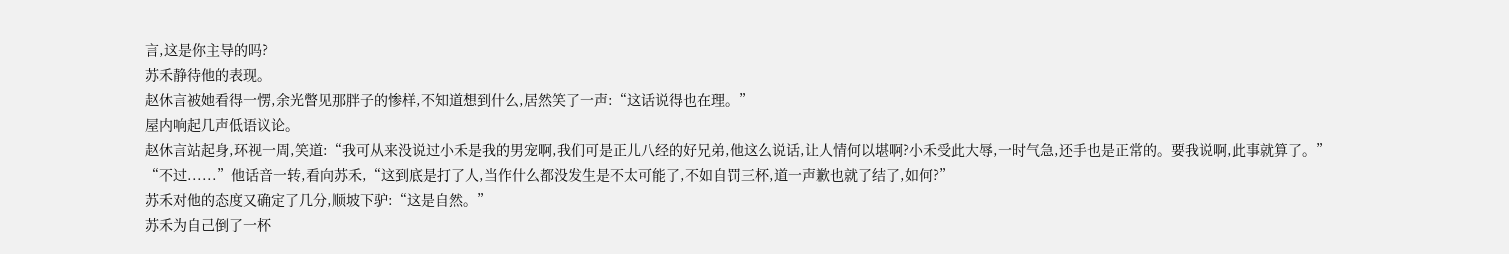言,这是你主导的吗?
苏禾静待他的表现。
赵休言被她看得一愣,余光瞥见那胖子的惨样,不知道想到什么,居然笑了一声:“这话说得也在理。”
屋内响起几声低语议论。
赵休言站起身,环视一周,笑道:“我可从来没说过小禾是我的男宠啊,我们可是正儿八经的好兄弟,他这么说话,让人情何以堪啊?小禾受此大辱,一时气急,还手也是正常的。要我说啊,此事就算了。”
“不过......”他话音一转,看向苏禾,“这到底是打了人,当作什么都没发生是不太可能了,不如自罚三杯,道一声歉也就了结了,如何?”
苏禾对他的态度又确定了几分,顺坡下驴:“这是自然。”
苏禾为自己倒了一杯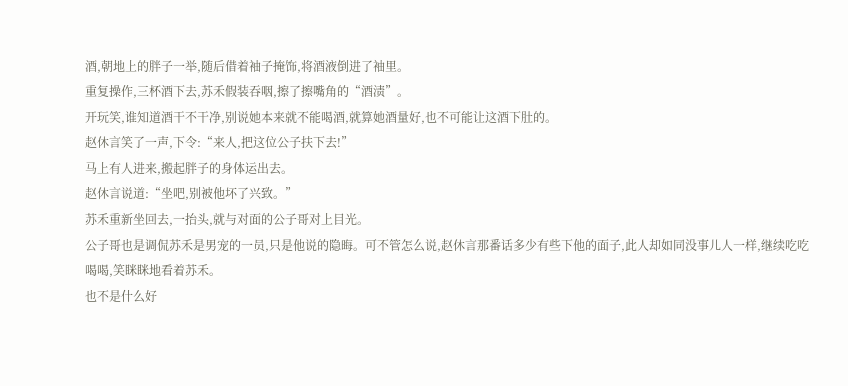酒,朝地上的胖子一举,随后借着袖子掩饰,将酒液倒进了袖里。
重复操作,三杯酒下去,苏禾假装吞咽,擦了擦嘴角的“酒渍”。
开玩笑,谁知道酒干不干净,别说她本来就不能喝酒,就算她酒量好,也不可能让这酒下肚的。
赵休言笑了一声,下令:“来人,把这位公子扶下去!”
马上有人进来,搬起胖子的身体运出去。
赵休言说道:“坐吧,别被他坏了兴致。”
苏禾重新坐回去,一抬头,就与对面的公子哥对上目光。
公子哥也是调侃苏禾是男宠的一员,只是他说的隐晦。可不管怎么说,赵休言那番话多少有些下他的面子,此人却如同没事儿人一样,继续吃吃喝喝,笑眯眯地看着苏禾。
也不是什么好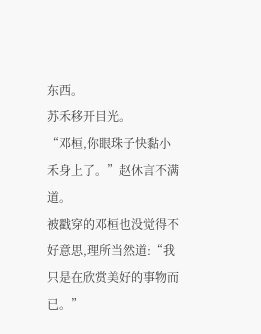东西。
苏禾移开目光。
“邓桓,你眼珠子快黏小禾身上了。”赵休言不满道。
被戳穿的邓桓也没觉得不好意思,理所当然道:“我只是在欣赏美好的事物而已。”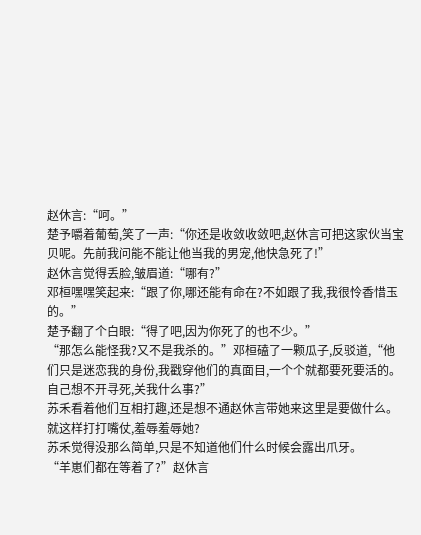赵休言:“呵。”
楚予嚼着葡萄,笑了一声:“你还是收敛收敛吧,赵休言可把这家伙当宝贝呢。先前我问能不能让他当我的男宠,他快急死了!”
赵休言觉得丢脸,皱眉道:“哪有?”
邓桓嘿嘿笑起来:“跟了你,哪还能有命在?不如跟了我,我很怜香惜玉的。”
楚予翻了个白眼:“得了吧,因为你死了的也不少。”
“那怎么能怪我?又不是我杀的。”邓桓磕了一颗瓜子,反驳道,“他们只是迷恋我的身份,我戳穿他们的真面目,一个个就都要死要活的。自己想不开寻死,关我什么事?”
苏禾看着他们互相打趣,还是想不通赵休言带她来这里是要做什么。
就这样打打嘴仗,羞辱羞辱她?
苏禾觉得没那么简单,只是不知道他们什么时候会露出爪牙。
“羊崽们都在等着了?”赵休言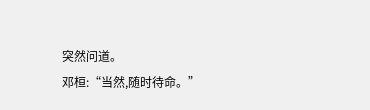突然问道。
邓桓:“当然,随时待命。”